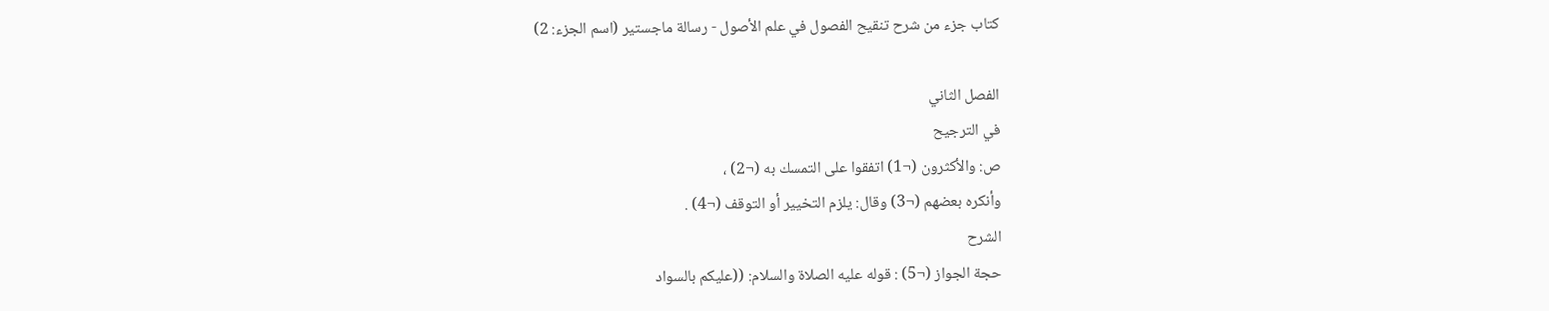كتاب جزء من شرح تنقيح الفصول في علم الأصول - رسالة ماجستير (اسم الجزء: 2)

الفصل الثاني
في الترجيح
ص: والأكثرون (¬1) اتفقوا على التمسك به (¬2) ،
وأنكره بعضهم (¬3) وقال: يلزم التخيير أو التوقف (¬4) .
الشرح
حجة الجواز (¬5) : قوله عليه الصلاة والسلام: ((عليكم بالسواد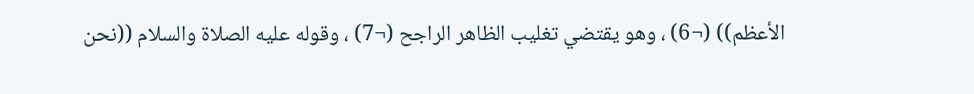الأعظم)) (¬6) ، وهو يقتضي تغليب الظاهر الراجح (¬7) ، وقوله عليه الصلاة والسلام ((نحن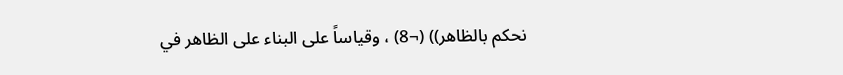نحكم بالظاهر)) (¬8) ، وقياساً على البناء على الظاهر في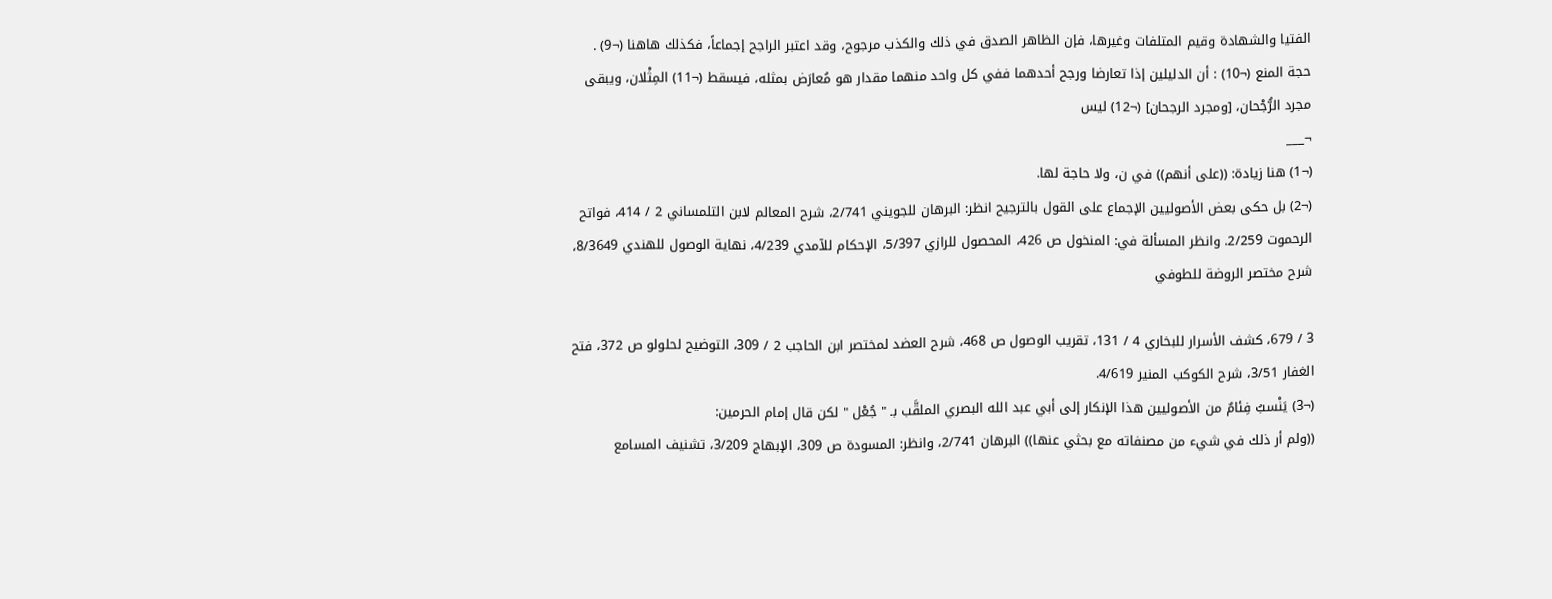الفتيا والشهادة وقيم المتلفات وغيرها، فإن الظاهر الصدق في ذلك والكذب مرجوح، وقد اعتبر الراجح إجماعاً، فكذلك هاهنا (¬9) .
حجة المنع (¬10) : أن الدليلين إذا تعارضا ورجح أحدهما ففي كل واحد منهما مقدار هو مُعارَض بمثله، فيسقط (¬11) المِثْلان، ويبقى مجرد الرُّجْحان، [ومجرد الرجحان] (¬12) ليس
¬___
(¬1) هنا زيادة: ((على أنهم)) في ن، ولا حاجة لها.
(¬2) بل حكى بعض الأصوليين الإجماع على القول بالترجيح انظر: البرهان للجويني 2/741، شرح المعالم لابن التلمساني 2 / 414، فواتح الرحموت 2/259. وانظر المسألة في: المنخول ص 426، المحصول للرازي 5/397، الإحكام للآمدي 4/239، نهاية الوصول للهندي 8/3649، شرح مختصر الروضة للطوفي

3 / 679، كشف الأسرار للبخاري 4 / 131، تقريب الوصول ص 468، شرح العضد لمختصر ابن الحاجب 2 / 309، التوضيح لحلولو ص 372، فتح الغفار 3/51، شرح الكوكب المنير 4/619.
(¬3) يَنْسبُ فِئامٌ من الأصوليين هذا الإنكار إلى أبي عبد الله البصري الملقَّب بـ " جُعْل " لكن قال إمام الحرمين:
((ولم أر ذلك في شيء من مصنفاته مع بحثي عنها)) البرهان 2/741، وانظر: المسودة ص 309، الإبهاج 3/209، تشنيف المسامع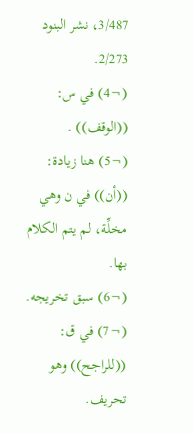3/487، نشر البنود 2/273.
(¬4) في س: ((الوقف)) .
(¬5) هنا زيادة: ((أن)) في ن وهي مخلِّة، لم يتم الكلام بها.
(¬6) سبق تخريجه.
(¬7) في ق: ((للراجح)) وهو تحريف.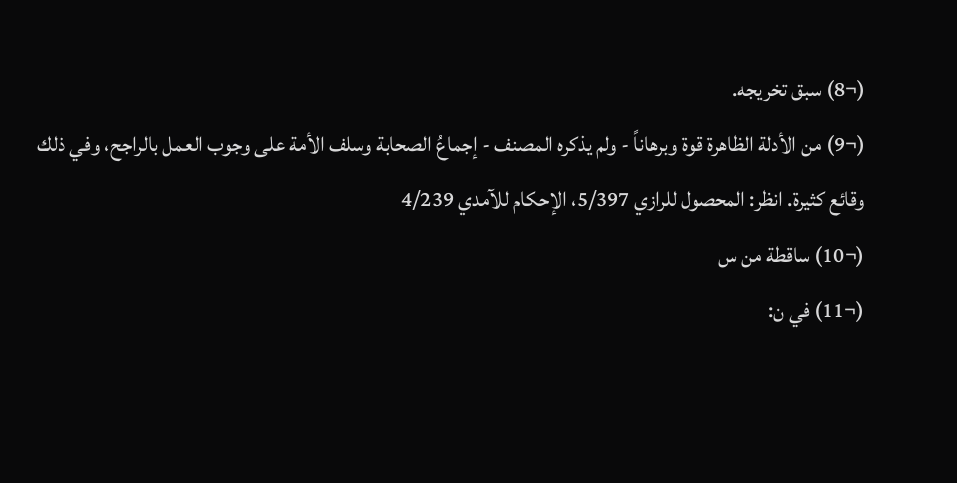(¬8) سبق تخريجه.
(¬9) من الأدلة الظاهرة قوة وبرهاناً - ولم يذكره المصنف - إجماعُ الصحابة وسلف الأمة على وجوب العمل بالراجح، وفي ذلك وقائع كثيرة. انظر: المحصول للرازي 5/397، الإحكام للآمدي 4/239
(¬10) ساقطة من س
(¬11) في ن: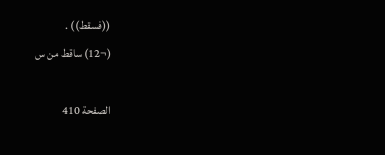((فسقط)) .
(¬12) ساقط من س

الصفحة 410